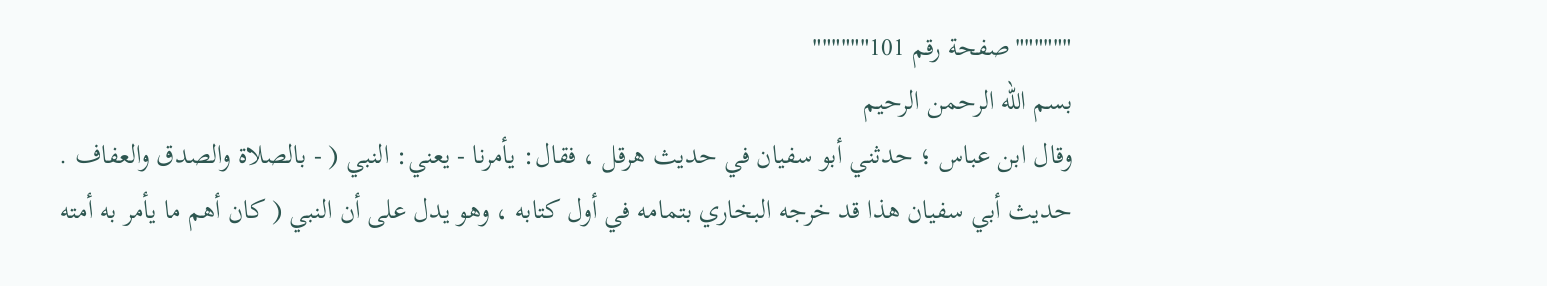""""""صفحة رقم 101""""""
بسم الله الرحمن الرحيم
وقال ابن عباس ؛ حدثني أبو سفيان في حديث هرقل ، فقال: يأمرنا - يعني: النبي ( - بالصلاة والصدق والعفاف .
حديث أبي سفيان هذا قد خرجه البخاري بتمامه في أول كتابه ، وهو يدل على أن النبي ( كان أهم ما يأمر به أمته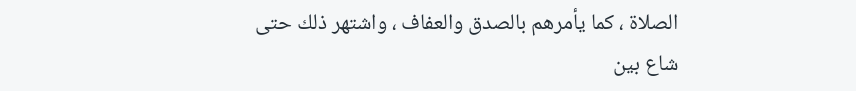الصلاة ، كما يأمرهم بالصدق والعفاف ، واشتهر ذلك حتى شاع بين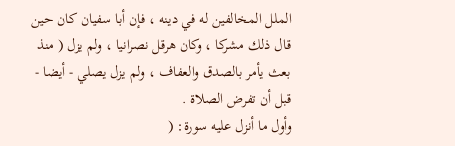الملل المخالفين له في دينه ، فإن أبا سفيان كان حين قال ذلك مشركا ، وكان هرقل نصرانيا ، ولم يزل ( منذ بعث يأمر بالصدق والعفاف ، ولم يزل يصلي - أيضا - قبل أن تفرض الصلاة .
وأول ما أنزل عليه سورة: (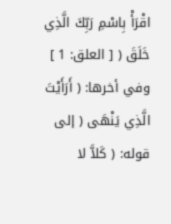اقْرَأْ بِاسْمِ رَبِّكَ الَّذِي خَلَقَ ( [ العلق: 1 ] وفي أخرها: ( أَرَأَيْتَ الَّذِي يَنْهَى ( إلى قوله: ( كَلاَّ لا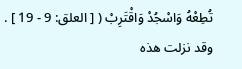تُطِعْهُ وَاسْجُدْ وَاقْتَرِبْ ( [ العلق: 9 - 19 ] .
وقد نزلت هذه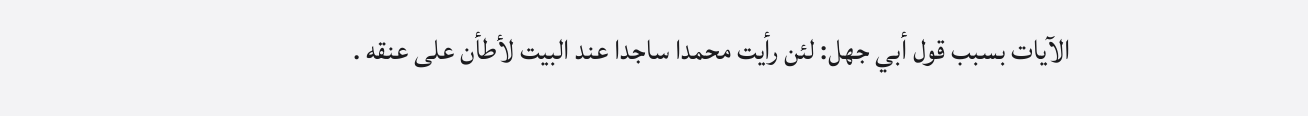الآيات بسبب قول أبي جهل: لئن رأيت محمدا ساجدا عند البيت لأطأن على عنقه .